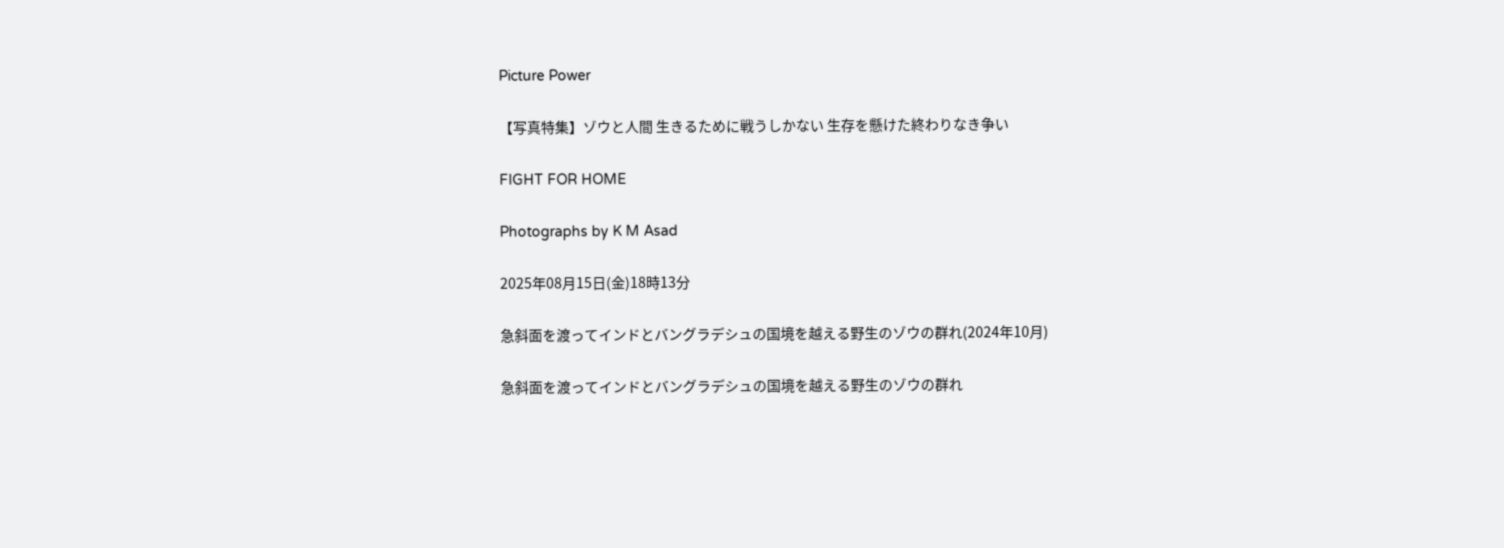Picture Power

【写真特集】ゾウと人間 生きるために戦うしかない 生存を懸けた終わりなき争い

FIGHT FOR HOME

Photographs by K M Asad

2025年08月15日(金)18時13分

急斜面を渡ってインドとバングラデシュの国境を越える野生のゾウの群れ(2024年10月)

急斜面を渡ってインドとバングラデシュの国境を越える野生のゾウの群れ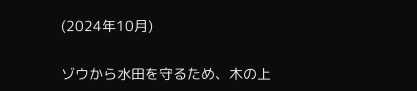(2024年10月)


ゾウから水田を守るため、木の上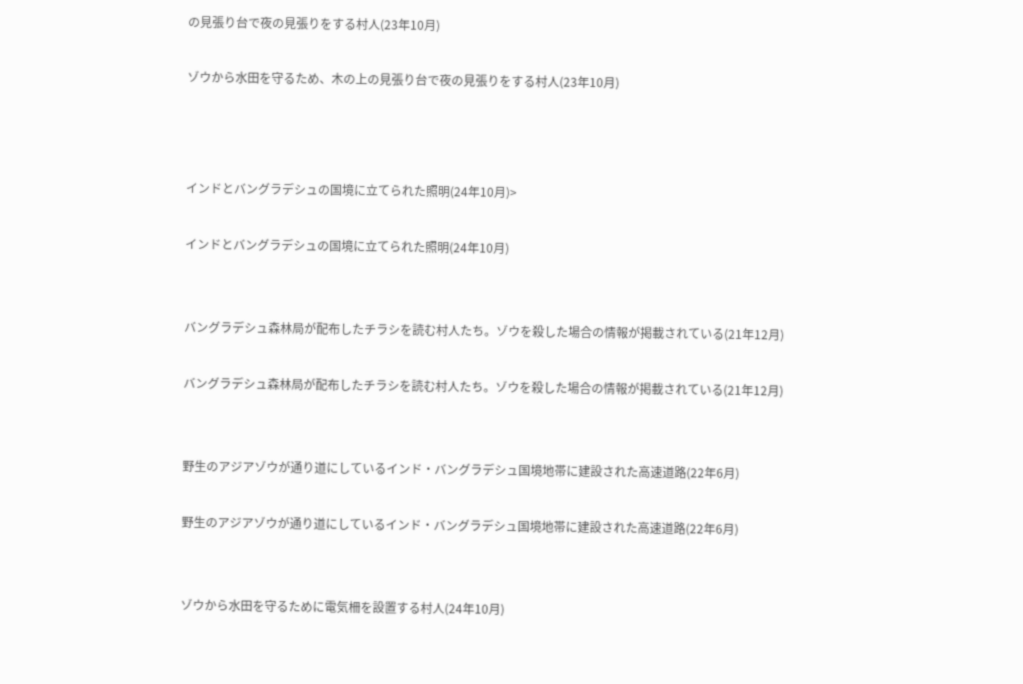の見張り台で夜の見張りをする村人(23年10月)

ゾウから水田を守るため、木の上の見張り台で夜の見張りをする村人(23年10月)



インドとバングラデシュの国境に立てられた照明(24年10月)>

インドとバングラデシュの国境に立てられた照明(24年10月)


バングラデシュ森林局が配布したチラシを読む村人たち。ゾウを殺した場合の情報が掲載されている(21年12月)

バングラデシュ森林局が配布したチラシを読む村人たち。ゾウを殺した場合の情報が掲載されている(21年12月)


野生のアジアゾウが通り道にしているインド・バングラデシュ国境地帯に建設された高速道路(22年6月)

野生のアジアゾウが通り道にしているインド・バングラデシュ国境地帯に建設された高速道路(22年6月)


ゾウから水田を守るために電気柵を設置する村人(24年10月)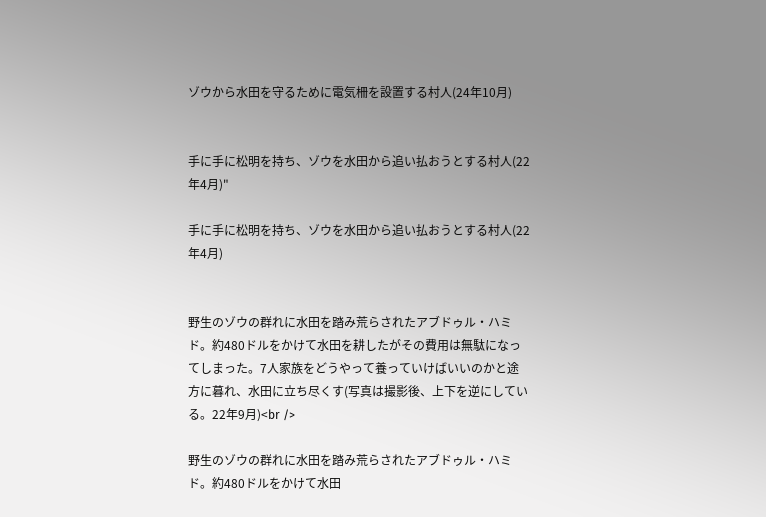ゾウから水田を守るために電気柵を設置する村人(24年10月)


手に手に松明を持ち、ゾウを水田から追い払おうとする村人(22年4月)"

手に手に松明を持ち、ゾウを水田から追い払おうとする村人(22年4月)


野生のゾウの群れに水田を踏み荒らされたアブドゥル・ハミド。約480ドルをかけて水田を耕したがその費用は無駄になってしまった。7人家族をどうやって養っていけばいいのかと途方に暮れ、水田に立ち尽くす(写真は撮影後、上下を逆にしている。22年9月)<br />

野生のゾウの群れに水田を踏み荒らされたアブドゥル・ハミド。約480ドルをかけて水田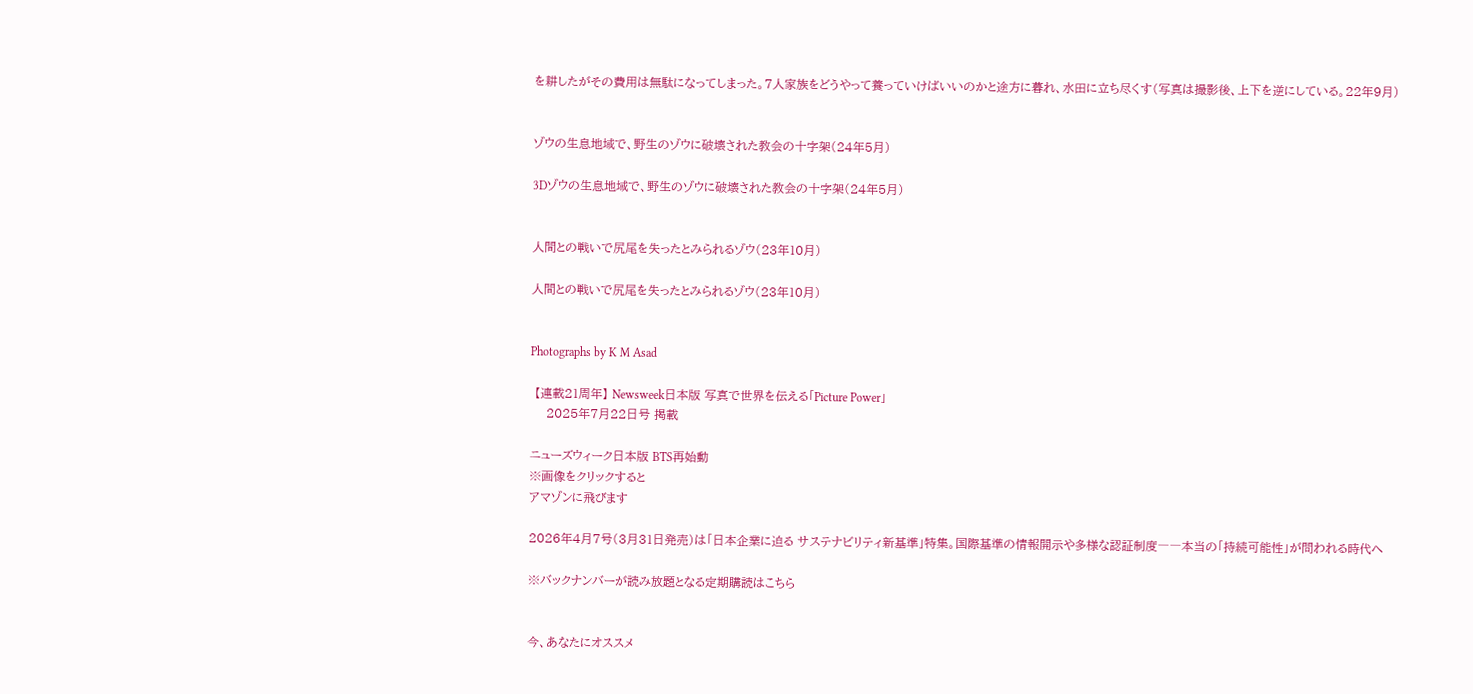を耕したがその費用は無駄になってしまった。7人家族をどうやって養っていけばいいのかと途方に暮れ、水田に立ち尽くす(写真は撮影後、上下を逆にしている。22年9月)


ゾウの生息地域で、野生のゾウに破壊された教会の十字架(24年5月)

3Dゾウの生息地域で、野生のゾウに破壊された教会の十字架(24年5月)


人間との戦いで尻尾を失ったとみられるゾウ(23年10月)

人間との戦いで尻尾を失ったとみられるゾウ(23年10月)


Photographs by K M Asad

 【連載21周年】 Newsweek日本版 写真で世界を伝える「Picture Power」
    2025年7月22日号 掲載

ニューズウィーク日本版 BTS再始動
※画像をクリックすると
アマゾンに飛びます

2026年4月7号(3月31日発売)は「日本企業に迫る サステナビリティ新基準」特集。国際基準の情報開示や多様な認証制度――本当の「持続可能性」が問われる時代へ

※バックナンバーが読み放題となる定期購読はこちら


今、あなたにオススメ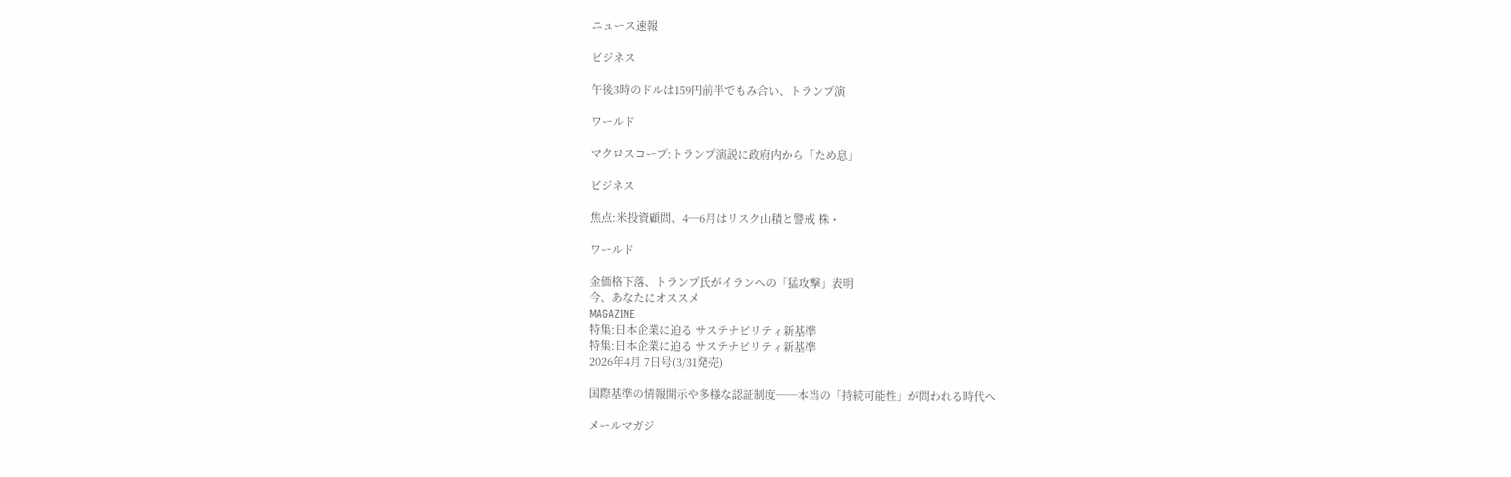ニュース速報

ビジネス

午後3時のドルは159円前半でもみ合い、トランプ演

ワールド

マクロスコープ:トランプ演説に政府内から「ため息」

ビジネス

焦点:米投資顧問、4─6月はリスク山積と警戒 株・

ワールド

金価格下落、トランプ氏がイランへの「猛攻撃」表明
今、あなたにオススメ
MAGAZINE
特集:日本企業に迫る サステナビリティ新基準
特集:日本企業に迫る サステナビリティ新基準
2026年4月 7日号(3/31発売)

国際基準の情報開示や多様な認証制度──本当の「持続可能性」が問われる時代へ

メールマガジ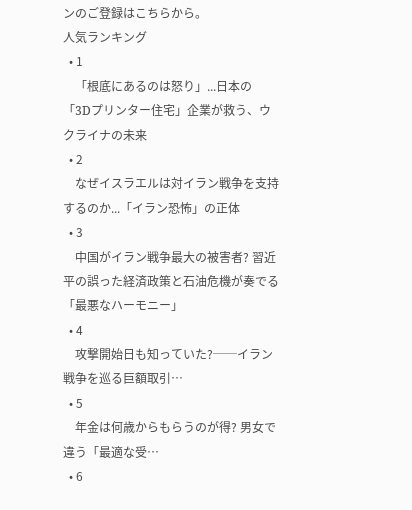ンのご登録はこちらから。
人気ランキング
  • 1
    「根底にあるのは怒り」...日本の「3Dプリンター住宅」企業が救う、ウクライナの未来
  • 2
    なぜイスラエルは対イラン戦争を支持するのか...「イラン恐怖」の正体
  • 3
    中国がイラン戦争最大の被害者? 習近平の誤った経済政策と石油危機が奏でる「最悪なハーモニー」
  • 4
    攻撃開始日も知っていた?──イラン戦争を巡る巨額取引…
  • 5
    年金は何歳からもらうのが得? 男女で違う「最適な受…
  • 6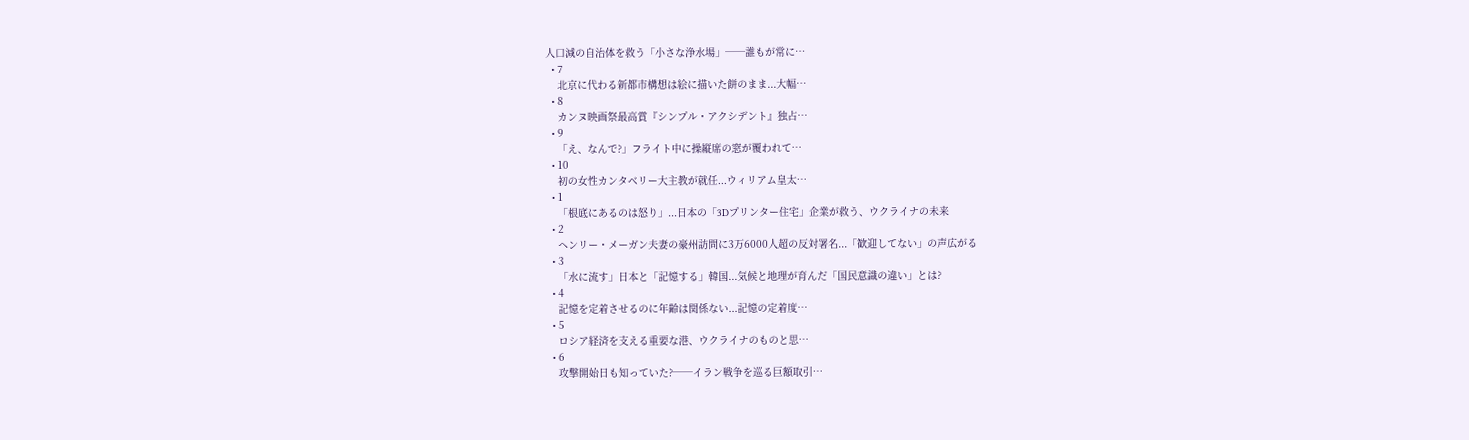人口減の自治体を救う「小さな浄水場」──誰もが常に…
  • 7
    北京に代わる新都市構想は絵に描いた餅のまま...大幅…
  • 8
    カンヌ映画祭最高賞『シンプル・アクシデント』独占…
  • 9
    「え、なんで?」フライト中に操縦席の窓が覆われて…
  • 10
    初の女性カンタベリー大主教が就任...ウィリアム皇太…
  • 1
    「根底にあるのは怒り」...日本の「3Dプリンター住宅」企業が救う、ウクライナの未来
  • 2
    ヘンリー・メーガン夫妻の豪州訪問に3万6000人超の反対署名...「歓迎してない」の声広がる
  • 3
    「水に流す」日本と「記憶する」韓国...気候と地理が育んだ「国民意識の違い」とは?
  • 4
    記憶を定着させるのに年齢は関係ない...記憶の定着度…
  • 5
    ロシア経済を支える重要な港、ウクライナのものと思…
  • 6
    攻撃開始日も知っていた?──イラン戦争を巡る巨額取引…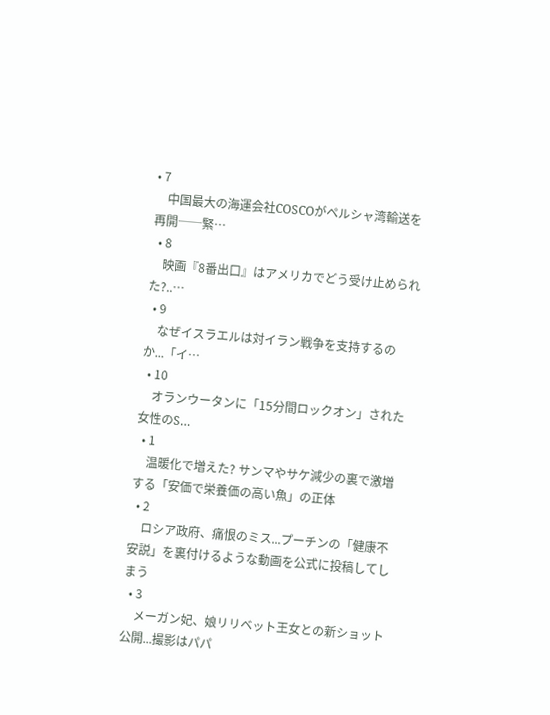• 7
    中国最大の海運会社COSCOがペルシャ湾輸送を再開──緊…
  • 8
    映画『8番出口』はアメリカでどう受け止められた?..…
  • 9
    なぜイスラエルは対イラン戦争を支持するのか...「イ…
  • 10
    オランウータンに「15分間ロックオン」された女性のS…
  • 1
    温暖化で増えた? サンマやサケ減少の裏で激増する「安価で栄養価の高い魚」の正体
  • 2
    ロシア政府、痛恨のミス...プーチンの「健康不安説」を裏付けるような動画を公式に投稿してしまう
  • 3
    メーガン妃、娘リリベット王女との新ショット公開...撮影はパパ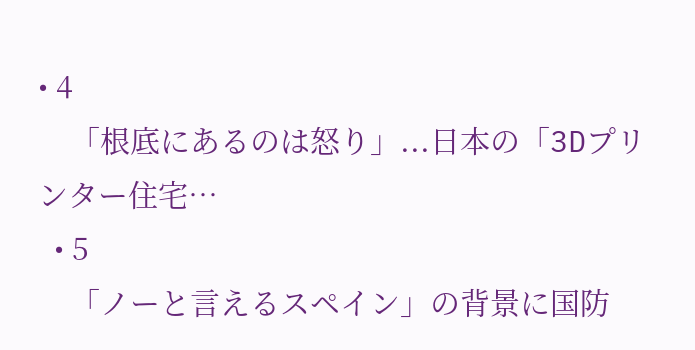• 4
    「根底にあるのは怒り」...日本の「3Dプリンター住宅…
  • 5
    「ノーと言えるスペイン」の背景に国防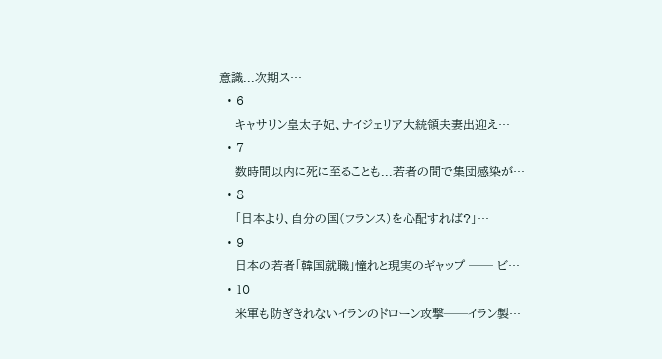意識...次期ス…
  • 6
    キャサリン皇太子妃、ナイジェリア大統領夫妻出迎え…
  • 7
    数時間以内に死に至ることも...若者の間で集団感染が…
  • 8
    「日本より、自分の国(フランス)を心配すれば?」…
  • 9
    日本の若者「韓国就職」憧れと現実のギャップ ── ビ…
  • 10
    米軍も防ぎきれないイランのドローン攻撃──イラン製…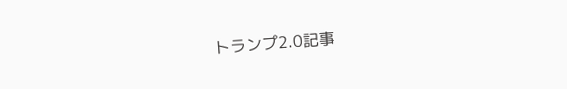トランプ2.0記事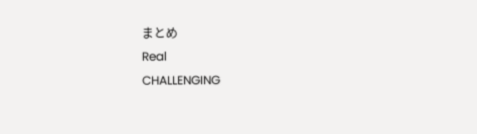まとめ
Real
CHALLENGING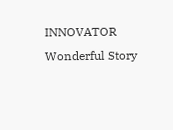INNOVATOR
Wonderful Story